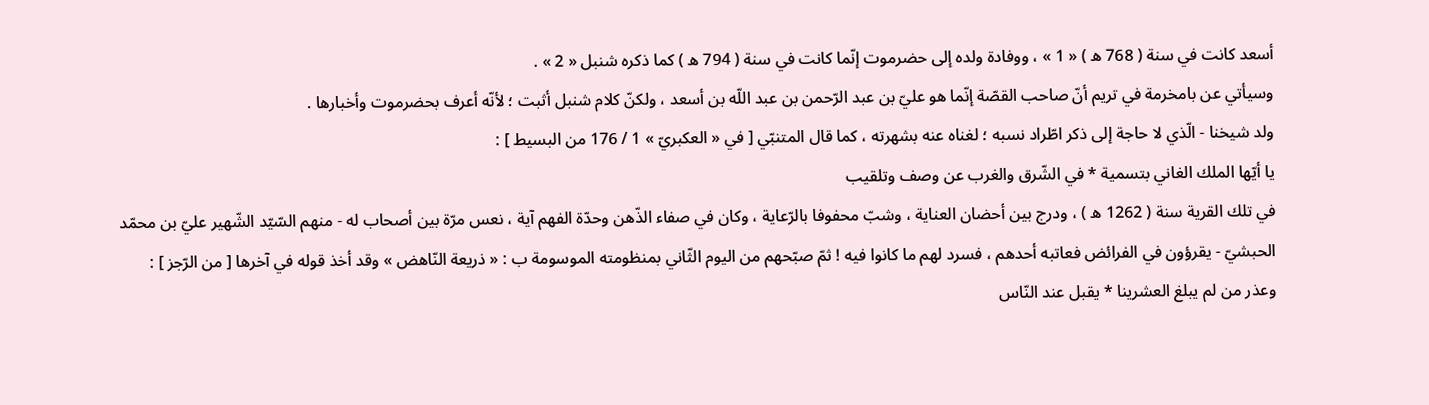أسعد كانت في سنة ( 768 ه ) « 1 » ، ووفادة ولده إلى حضرموت إنّما كانت في سنة ( 794 ه ) كما ذكره شنبل « 2 » .
وسيأتي عن بامخرمة في تريم أنّ صاحب القصّة إنّما هو عليّ بن عبد الرّحمن بن عبد اللّه بن أسعد ، ولكنّ كلام شنبل أثبت ؛ لأنّه أعرف بحضرموت وأخبارها .
ولد شيخنا - الّذي لا حاجة إلى ذكر اطّراد نسبه ؛ لغناه عنه بشهرته ، كما قال المتنبّي [ في « العكبريّ » 1 / 176 من البسيط ] :
يا أيّها الملك الغاني بتسمية * في الشّرق والغرب عن وصف وتلقيب
في تلك القرية سنة ( 1262 ه ) ، ودرج بين أحضان العناية ، وشبّ محفوفا بالرّعاية ، وكان في صفاء الذّهن وحدّة الفهم آية ، نعس مرّة بين أصحاب له - منهم السّيّد الشّهير عليّ بن محمّد الحبشيّ - يقرؤون في الفرائض فعاتبه أحدهم ، فسرد لهم ما كانوا فيه ! ثمّ صبّحهم من اليوم الثّاني بمنظومته الموسومة ب : « ذريعة النّاهض » وقد أخذ قوله في آخرها [ من الرّجز ] :
وعذر من لم يبلغ العشرينا * يقبل عند النّاس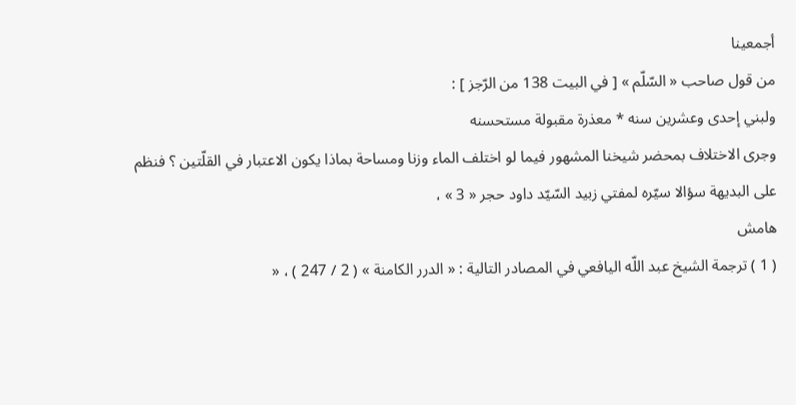أجمعينا
من قول صاحب « السّلّم » [ في البيت 138 من الرّجز ] :
ولبني إحدى وعشرين سنه * معذرة مقبولة مستحسنه
وجرى الاختلاف بمحضر شيخنا المشهور فيما لو اختلف الماء وزنا ومساحة بماذا يكون الاعتبار في القلّتين ؟ فنظم على البديهة سؤالا سيّره لمفتي زبيد السّيّد داود حجر « 3 » ،
هامش
( 1 ) ترجمة الشيخ عبد اللّه اليافعي في المصادر التالية : « الدرر الكامنة » ( 2 / 247 ) ، «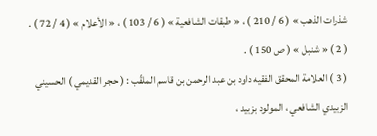شذرات الذهب » ( 6 / 210 ) ، « طبقات الشافعية » ( 6 / 103 ) ، « الأعلام » ( 4 / 72 ) .
( 2 ) « شنبل » ( ص 150 ) .
( 3 ) العلامة المحقق الفقيه داود بن عبد الرحمن بن قاسم الملقّب : ( حجر القديمي ) الحسيني الزبيدي الشافعي ، المولود بزبيد ،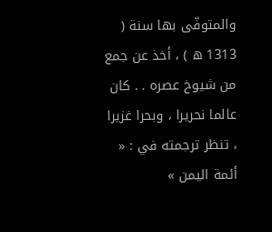والمتوفّى بها سنة ( 1313 ه ) ، أخذ عن جمع من شيوخ عصره . . كان عالما نحريرا ، وبحرا غزيرا ، تنظر ترجمته في : « أئمة اليمن »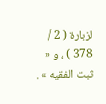لزبارة ( 2 / 378 ) ، و « ثبت الفقيه » .